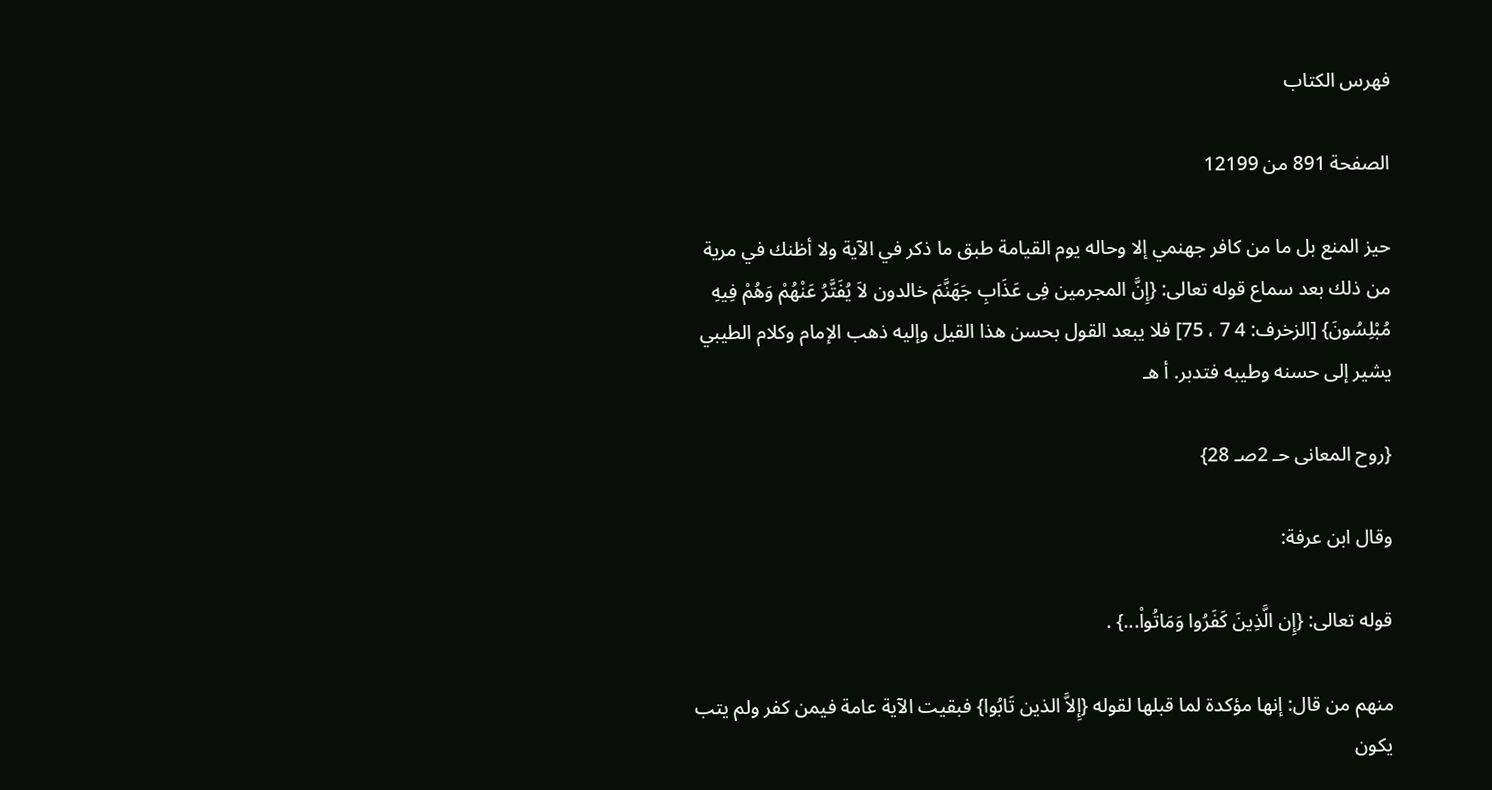فهرس الكتاب

الصفحة 891 من 12199

حيز المنع بل ما من كافر جهنمي إلا وحاله يوم القيامة طبق ما ذكر في الآية ولا أظنك في مرية من ذلك بعد سماع قوله تعالى: {إِنَّ المجرمين فِى عَذَابِ جَهَنَّمَ خالدون لاَ يُفَتَّرُ عَنْهُمْ وَهُمْ فِيهِ مُبْلِسُونَ} [الزخرف: 4 7 ، 75] فلا يبعد القول بحسن هذا القيل وإليه ذهب الإمام وكلام الطيبي يشير إلى حسنه وطيبه فتدبر. أ هـ

{روح المعانى حـ 2صـ 28}

وقال ابن عرفة:

قوله تعالى: {إِن الَّذِينَ كَفَرُوا وَمَاتُواْ...} .

منهم من قال: إنها مؤكدة لما قبلها لقوله {إِلاَّ الذين تَابُوا} فبقيت الآية عامة فيمن كفر ولم يتب يكون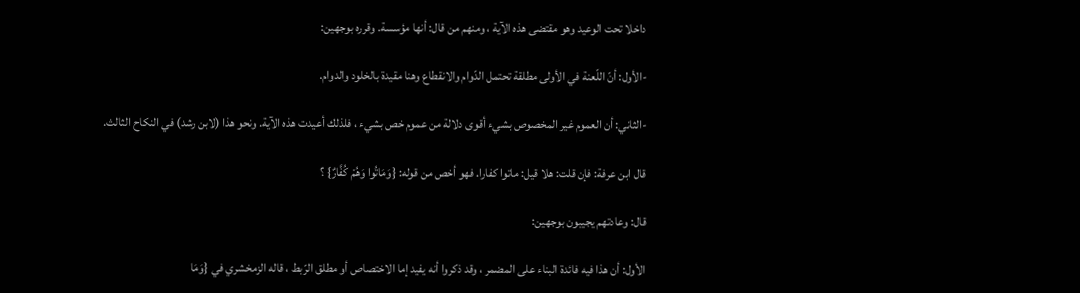داخلا تحت الوعيد وهو مقتضى هذه الآية ، ومنهم من قال: أنها مؤسسة. وقرره بوجهين:

-الأول: أنّ اللّعنة في الأولى مطلقة تحتمل الدّوام والانقطاع وهنا مقيدة بالخلود والدوام.

-الثاني: أن العموم غير المخصوص بشيء أقوى دلالة من عموم خص بشيء ، فلذلك أعيدت هذه الآية. ونحو هذا (لابن رشد) في النكاح الثالث.

قال ابن عرفة: فإن قلت: هلا قيل: ماتوا كفارا. فهو أخص من قوله: {وَمَاتُوا وَهُمْ كُفَّارٌ} ؟

قال: وعادتهم يجيبون بوجهين:

الأول: أن هذا فيه فائدة البناء على المضمر ، وقد ذكروا أنه يفيد إما الاختصاص أو مطلق الرّبط ، قاله الزمخشري في {وَمَا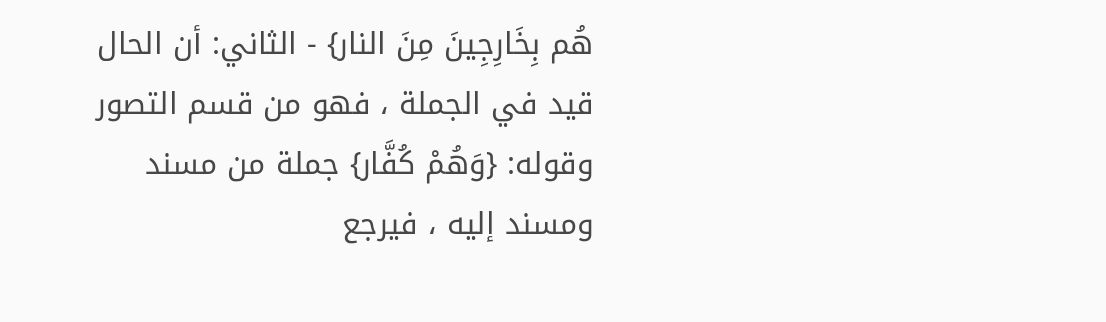هُم بِخَارِجِينَ مِنَ النار} - الثاني: أن الحال قيد في الجملة ، فهو من قسم التصور وقوله: {وَهُمْ كُفَّار} جملة من مسند ومسند إليه ، فيرجع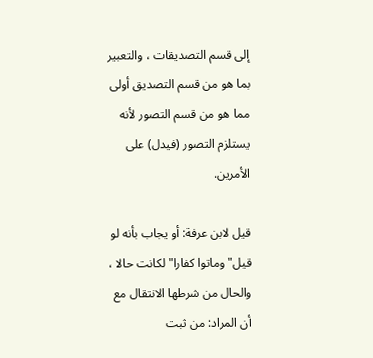إلى قسم التصديقات ، والتعبير بما هو من قسم التصديق أولى مما هو من قسم التصور لأنه يستلزم التصور (فيدل) على الأمرين.

قيل لابن عرفة: أو يجاب بأنه لو قيل"وماتوا كفارا"لكانت حالا ، والحال من شرطها الانتقال مع أن المراد: من ثبت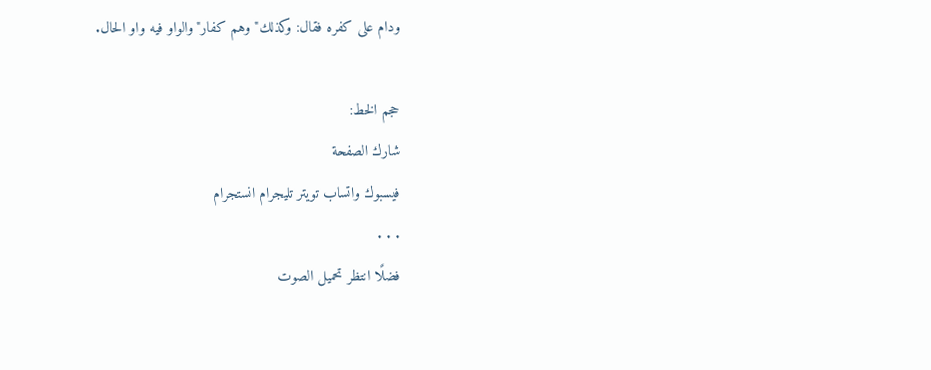ودام على كفره فقال: وكذلك"وهم كفار"والواو فيه واو الحال.

حجم الخط:
شارك الصفحة
فيسبوك واتساب تويتر تليجرام انستجرام
. . .
فضلًا انتظر تحميل الصوت